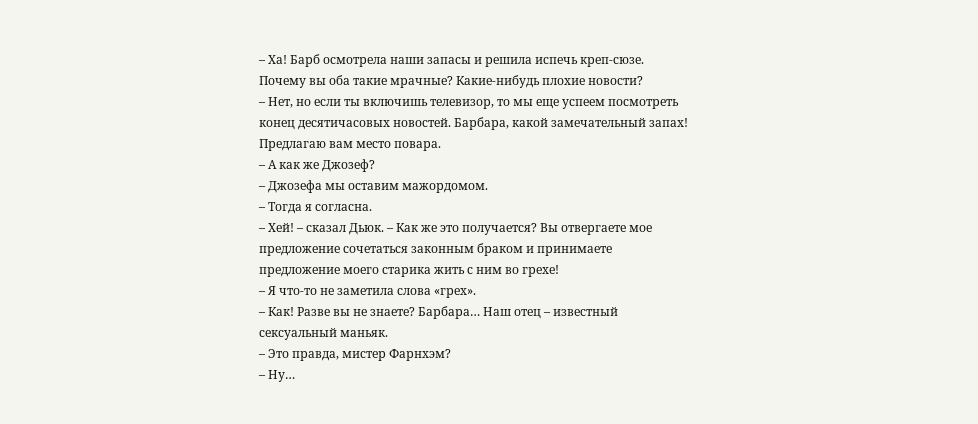– Ха! Барб осмотрела наши запасы и решила испечь креп-сюзе. Почему вы оба такие мрачные? Какие-нибудь плохие новости?
– Нет, но если ты включишь телевизор, то мы еще успеем посмотреть конец десятичасовых новостей. Барбара, какой замечательный запах! Предлагаю вам место повара.
– А как же Джозеф?
– Джозефа мы оставим мажордомом.
– Тогда я согласна.
– Хей! – сказал Дьюк. – Как же это получается? Вы отвергаете мое предложение сочетаться законным браком и принимаете предложение моего старика жить с ним во грехе!
– Я что-то не заметила слова «грех».
– Как! Разве вы не знаете? Барбара… Наш отец – известный сексуальный маньяк.
– Это правда, мистер Фарнхэм?
– Ну…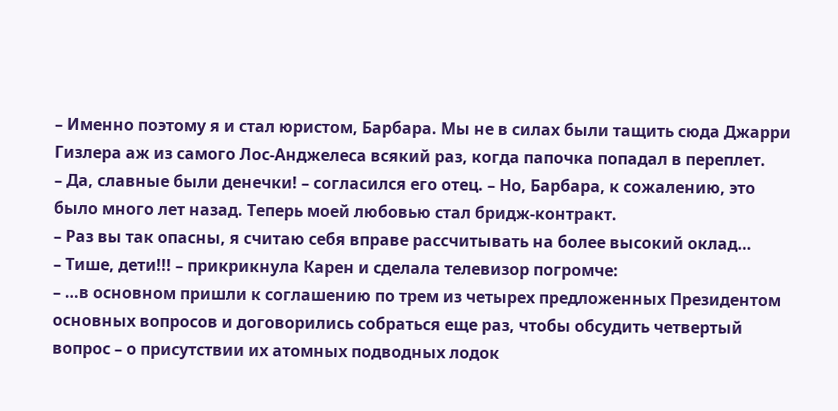– Именно поэтому я и стал юристом, Барбара. Мы не в силах были тащить сюда Джарри Гизлера аж из самого Лос-Анджелеса всякий раз, когда папочка попадал в переплет.
– Да, славные были денечки! – согласился его отец. – Но, Барбара, к сожалению, это было много лет назад. Теперь моей любовью стал бридж-контракт.
– Раз вы так опасны, я считаю себя вправе рассчитывать на более высокий оклад…
– Тише, дети!!! – прикрикнула Карен и сделала телевизор погромче:
– …в основном пришли к соглашению по трем из четырех предложенных Президентом основных вопросов и договорились собраться еще раз, чтобы обсудить четвертый вопрос – о присутствии их атомных подводных лодок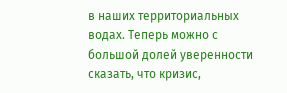в наших территориальных водах. Теперь можно с большой долей уверенности сказать, что кризис,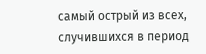самый острый из всех, случившихся в период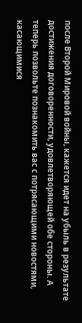после Второй Мировой войны, кажется идет на убыль в результате достижения договоренности, удовлетворяющей обе стороны. А теперь позвольте познакомить вас с потрясающими новостями, касающимися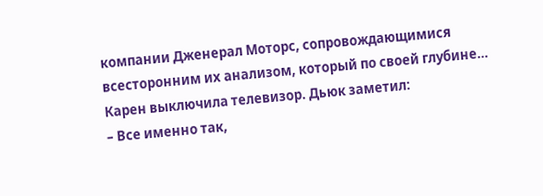компании Дженерал Моторс, сопровождающимися всесторонним их анализом, который по своей глубине…
Карен выключила телевизор. Дьюк заметил:
– Все именно так,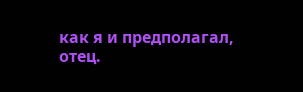как я и предполагал, отец.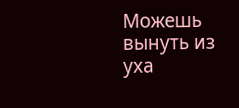Можешь вынуть из уха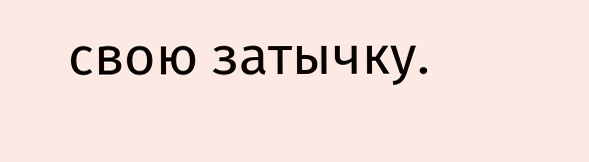свою затычку.